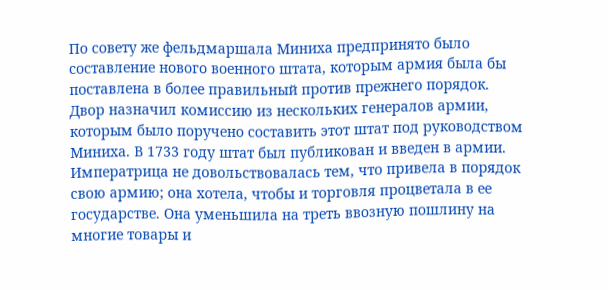По совету же фельдмаршала Миниха предпринято было составление нового военного штата, которым армия была бы поставлена в более правильный против прежнего порядок. Двор назначил комиссию из нескольких генералов армии, которым было поручено составить этот штат под руководством Миниха. В 1733 году штат был публикован и введен в армии.
Императрица не довольствовалась тем, что привела в порядок свою армию; она хотела, чтобы и торговля процветала в ее государстве. Она уменьшила на треть ввозную пошлину на многие товары и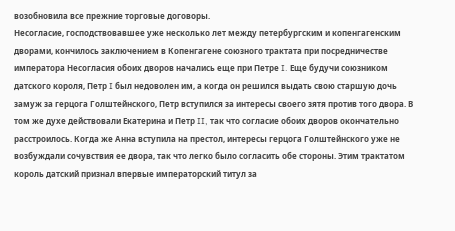возобновила все прежние торговые договоры.
Несогласие, господствовавшее уже несколько лет между петербургским и копенгагенским дворами, кончилось заключением в Копенгагене союзного трактата при посредничестве императора Несогласия обоих дворов начались еще при Петре I. Еще будучи союзником датского короля, Петр I был недоволен им, а когда он решился выдать свою старшую дочь замуж за герцога Голштейнского, Петр вступился за интересы своего зятя против того двора. В том же духе действовали Екатерина и Петр II, так что согласие обоих дворов окончательно расстроилось. Когда же Анна вступила на престол, интересы герцога Голштейнского уже не возбуждали сочувствия ее двора, так что легко было согласить обе стороны. Этим трактатом король датский признал впервые императорский титул за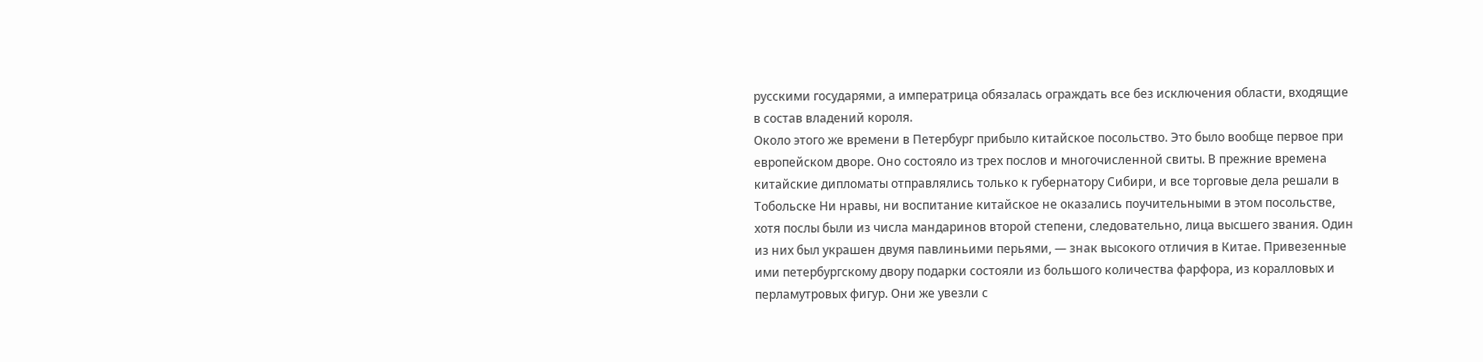русскими государями, а императрица обязалась ограждать все без исключения области, входящие в состав владений короля.
Около этого же времени в Петербург прибыло китайское посольство. Это было вообще первое при европейском дворе. Оно состояло из трех послов и многочисленной свиты. В прежние времена китайские дипломаты отправлялись только к губернатору Сибири, и все торговые дела решали в Тобольске Ни нравы, ни воспитание китайское не оказались поучительными в этом посольстве, хотя послы были из числа мандаринов второй степени, следовательно, лица высшего звания. Один из них был украшен двумя павлиньими перьями, — знак высокого отличия в Китае. Привезенные ими петербургскому двору подарки состояли из большого количества фарфора, из коралловых и перламутровых фигур. Они же увезли с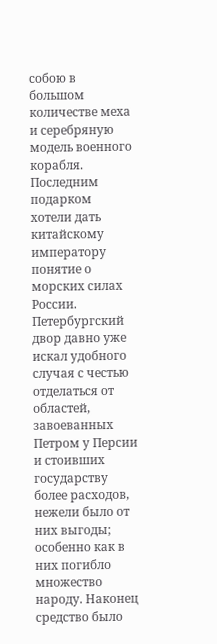собою в большом количестве меха и серебряную модель военного корабля. Последним подарком хотели дать китайскому императору понятие о морских силах России.
Петербургский двор давно уже искал удобного случая с честью отделаться от областей, завоеванных Петром у Персии и стоивших государству более расходов, нежели было от них выгоды; особенно как в них погибло множество народу. Наконец средство было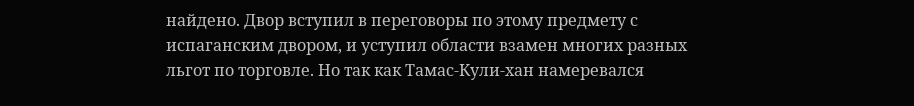найдено. Двор вступил в переговоры по этому предмету с испаганским двором, и уступил области взамен многих разных льгот по торговле. Но так как Тамас-Кули-хан намеревался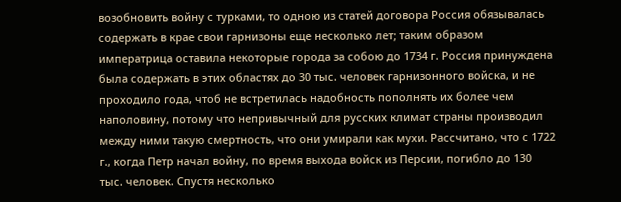возобновить войну с турками, то одною из статей договора Россия обязывалась содержать в крае свои гарнизоны еще несколько лет; таким образом императрица оставила некоторые города за собою до 1734 г. Россия принуждена была содержать в этих областях до 30 тыс. человек гарнизонного войска, и не проходило года, чтоб не встретилась надобность пополнять их более чем наполовину, потому что непривычный для русских климат страны производил между ними такую смертность, что они умирали как мухи. Рассчитано, что с 1722 г., когда Петр начал войну, по время выхода войск из Персии, погибло до 130 тыс. человек. Спустя несколько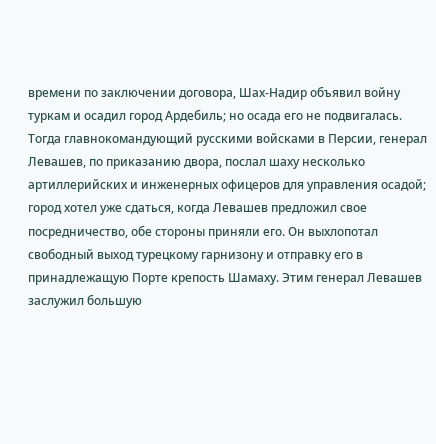времени по заключении договора, Шах-Надир объявил войну туркам и осадил город Ардебиль; но осада его не подвигалась. Тогда главнокомандующий русскими войсками в Персии, генерал Левашев, по приказанию двора, послал шаху несколько артиллерийских и инженерных офицеров для управления осадой; город хотел уже сдаться, когда Левашев предложил свое посредничество, обе стороны приняли его. Он выхлопотал свободный выход турецкому гарнизону и отправку его в принадлежащую Порте крепость Шамаху. Этим генерал Левашев заслужил большую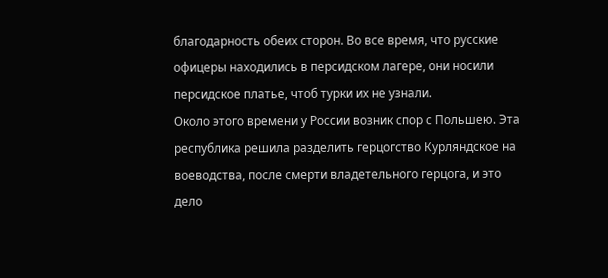благодарность обеих сторон. Во все время, что русские офицеры находились в персидском лагере, они носили персидское платье, чтоб турки их не узнали.
Около этого времени у России возник спор с Польшею. Эта республика решила разделить герцогство Курляндское на воеводства, после смерти владетельного герцога, и это дело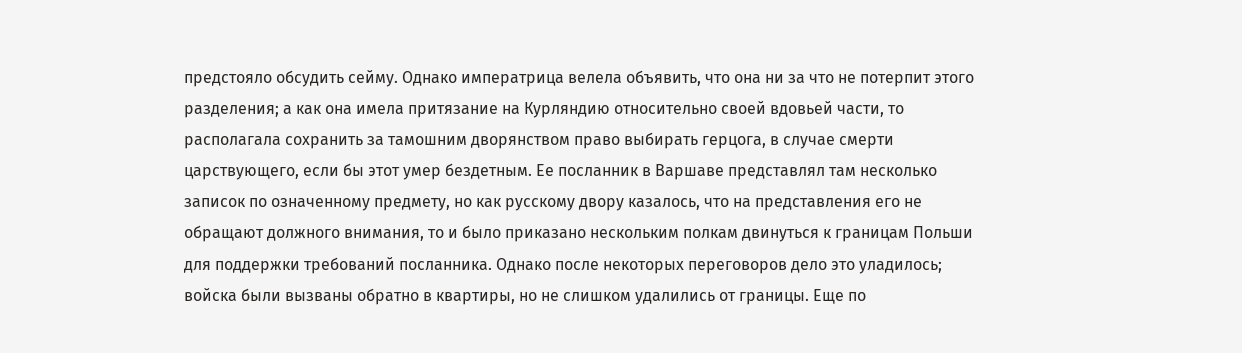предстояло обсудить сейму. Однако императрица велела объявить, что она ни за что не потерпит этого разделения; а как она имела притязание на Курляндию относительно своей вдовьей части, то располагала сохранить за тамошним дворянством право выбирать герцога, в случае смерти царствующего, если бы этот умер бездетным. Ее посланник в Варшаве представлял там несколько записок по означенному предмету, но как русскому двору казалось, что на представления его не обращают должного внимания, то и было приказано нескольким полкам двинуться к границам Польши для поддержки требований посланника. Однако после некоторых переговоров дело это уладилось; войска были вызваны обратно в квартиры, но не слишком удалились от границы. Еще по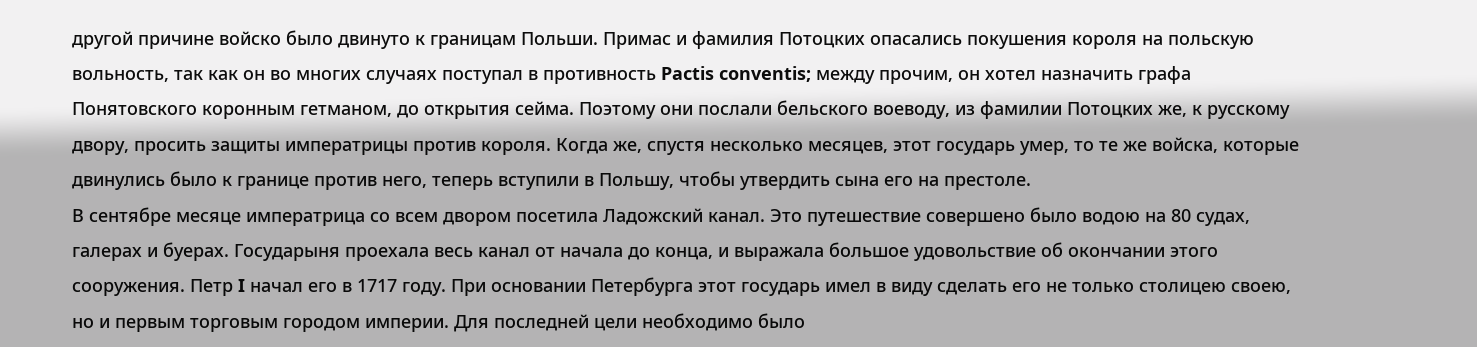другой причине войско было двинуто к границам Польши. Примас и фамилия Потоцких опасались покушения короля на польскую вольность, так как он во многих случаях поступал в противность Pactis conventis; между прочим, он хотел назначить графа Понятовского коронным гетманом, до открытия сейма. Поэтому они послали бельского воеводу, из фамилии Потоцких же, к русскому двору, просить защиты императрицы против короля. Когда же, спустя несколько месяцев, этот государь умер, то те же войска, которые двинулись было к границе против него, теперь вступили в Польшу, чтобы утвердить сына его на престоле.
В сентябре месяце императрица со всем двором посетила Ладожский канал. Это путешествие совершено было водою на 80 судах, галерах и буерах. Государыня проехала весь канал от начала до конца, и выражала большое удовольствие об окончании этого сооружения. Петр I начал его в 1717 году. При основании Петербурга этот государь имел в виду сделать его не только столицею своею, но и первым торговым городом империи. Для последней цели необходимо было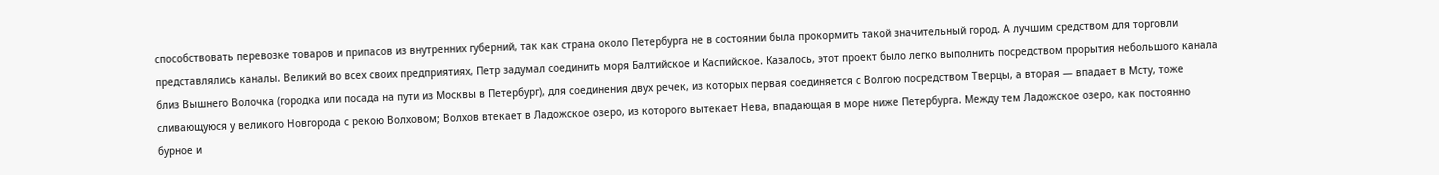способствовать перевозке товаров и припасов из внутренних губерний, так как страна около Петербурга не в состоянии была прокормить такой значительный город. А лучшим средством для торговли представлялись каналы. Великий во всех своих предприятиях, Петр задумал соединить моря Балтийское и Каспийское. Казалось, этот проект было легко выполнить посредством прорытия небольшого канала близ Вышнего Волочка (городка или посада на пути из Москвы в Петербург), для соединения двух речек, из которых первая соединяется с Волгою посредством Тверцы, а вторая — впадает в Мсту, тоже сливающуюся у великого Новгорода с рекою Волховом; Волхов втекает в Ладожское озеро, из которого вытекает Нева, впадающая в море ниже Петербурга. Между тем Ладожское озеро, как постоянно бурное и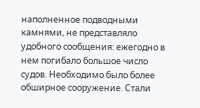наполненное подводными камнями, не представляло удобного сообщения: ежегодно в нем погибало большое число судов. Необходимо было более обширное сооружение. Стали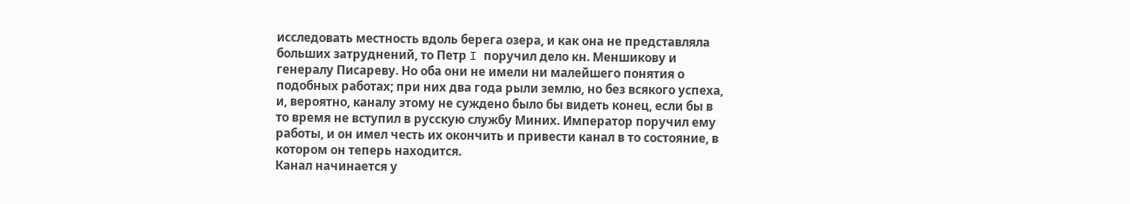исследовать местность вдоль берега озера, и как она не представляла больших затруднений, то Петр I поручил дело кн. Меншикову и генералу Писареву. Но оба они не имели ни малейшего понятия о подобных работах; при них два года рыли землю, но без всякого успеха, и, вероятно, каналу этому не суждено было бы видеть конец, если бы в то время не вступил в русскую службу Миних. Император поручил ему работы, и он имел честь их окончить и привести канал в то состояние, в котором он теперь находится.
Канал начинается у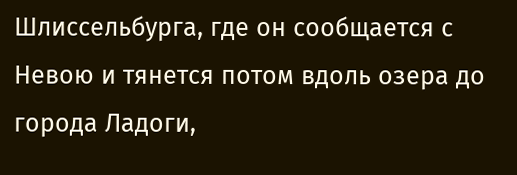Шлиссельбурга, где он сообщается с Невою и тянется потом вдоль озера до города Ладоги,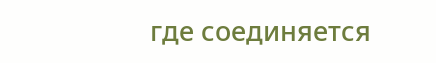где соединяется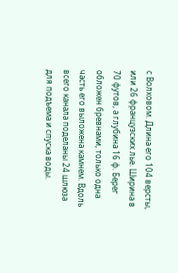с Волховом. Длина его 104 версты, или 26 французских лье. Ширина в 70 футов, а глубина 16 ф. Берег обложен бревнами, только одна часть его выложена камнем. Вдоль всего канала поделаны 24 шлюза для подъема и спуска воды.